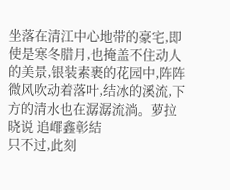坐落在清江中心地带的豪宅,即使是寒冬腊月,也掩盖不住动人的美景,银装素裹的花园中,阵阵微风吹动着落叶,结冰的溪流,下方的清水也在潺潺流淌。萝拉晓说 追嶵鑫彰結
只不过,此刻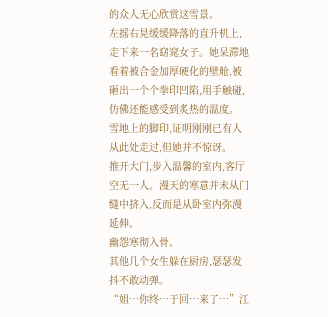的众人无心欣赏这雪景。
左摇右晃缓缓降落的直升机上,走下来一名窈窕女子。她呆滞地看着被合金加厚硬化的壁舱,被砸出一个个拳印凹陷,用手触碰,仿佛还能感受到炙热的温度。
雪地上的脚印,证明刚刚已有人从此处走过,但她并不惊讶。
推开大门,步入温馨的室内,客厅空无一人。漫天的寒意并未从门缝中挤入,反而是从卧室内弥漫延伸。
幽怨寒彻入骨。
其他几个女生躲在厨房,瑟瑟发抖不敢动弹。
“姐…你终…于回…来了…”江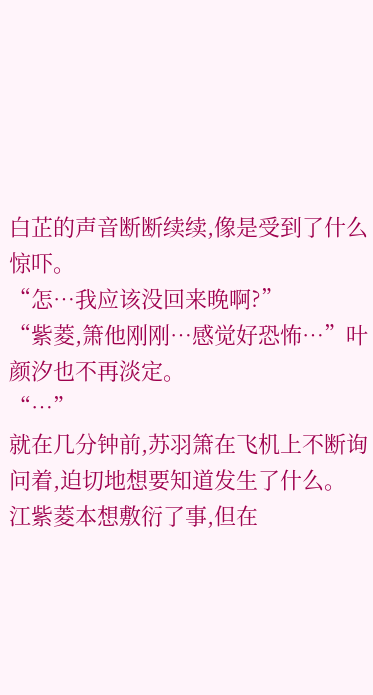白芷的声音断断续续,像是受到了什么惊吓。
“怎…我应该没回来晚啊?”
“紫菱,箫他刚刚…感觉好恐怖…”叶颜汐也不再淡定。
“…”
就在几分钟前,苏羽箫在飞机上不断询问着,迫切地想要知道发生了什么。
江紫菱本想敷衍了事,但在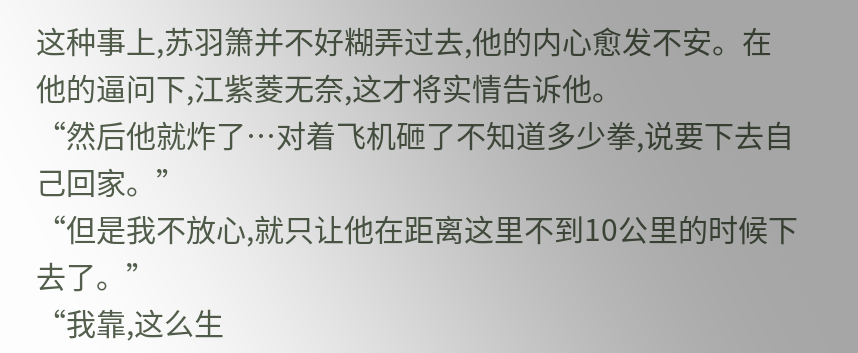这种事上,苏羽箫并不好糊弄过去,他的内心愈发不安。在他的逼问下,江紫菱无奈,这才将实情告诉他。
“然后他就炸了…对着飞机砸了不知道多少拳,说要下去自己回家。”
“但是我不放心,就只让他在距离这里不到10公里的时候下去了。”
“我靠,这么生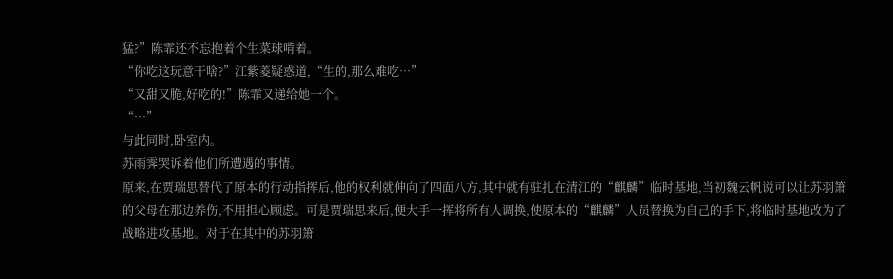猛?”陈霏还不忘抱着个生菜球啃着。
“你吃这玩意干啥?”江紫菱疑惑道,“生的,那么难吃…”
“又甜又脆,好吃的!”陈霏又递给她一个。
“…”
与此同时,卧室内。
苏雨霁哭诉着他们所遭遇的事情。
原来,在贾瑞思替代了原本的行动指挥后,他的权利就伸向了四面八方,其中就有驻扎在清江的“麒麟”临时基地,当初魏云帆说可以让苏羽箫的父母在那边养伤,不用担心顾虑。可是贾瑞思来后,便大手一挥将所有人调换,使原本的“麒麟”人员替换为自己的手下,将临时基地改为了战略进攻基地。对于在其中的苏羽箫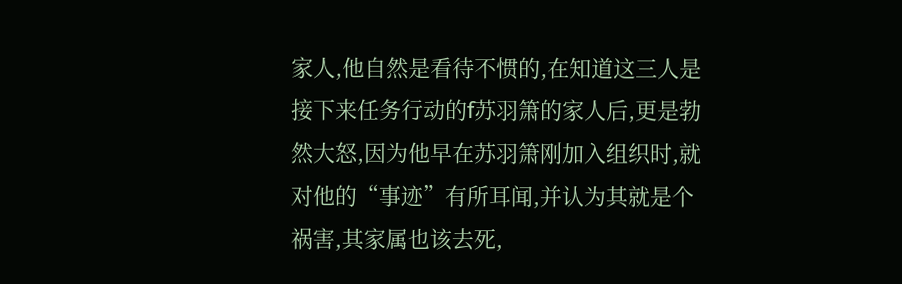家人,他自然是看待不惯的,在知道这三人是接下来任务行动的f苏羽箫的家人后,更是勃然大怒,因为他早在苏羽箫刚加入组织时,就对他的“事迹”有所耳闻,并认为其就是个祸害,其家属也该去死,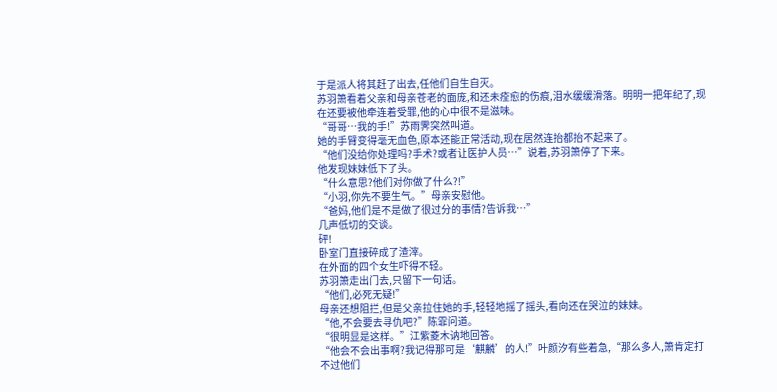于是派人将其赶了出去,任他们自生自灭。
苏羽箫看着父亲和母亲苍老的面庞,和还未痊愈的伤痕,泪水缓缓滑落。明明一把年纪了,现在还要被他牵连着受罪,他的心中很不是滋味。
“哥哥…我的手!”苏雨霁突然叫道。
她的手臂变得毫无血色,原本还能正常活动,现在居然连抬都抬不起来了。
“他们没给你处理吗?手术?或者让医护人员…”说着,苏羽箫停了下来。
他发现妹妹低下了头。
“什么意思?他们对你做了什么?!”
“小羽,你先不要生气。”母亲安慰他。
“爸妈,他们是不是做了很过分的事情?告诉我…”
几声低切的交谈。
砰!
卧室门直接碎成了渣滓。
在外面的四个女生吓得不轻。
苏羽箫走出门去,只留下一句话。
“他们,必死无疑!”
母亲还想阻拦,但是父亲拉住她的手,轻轻地摇了摇头,看向还在哭泣的妹妹。
“他,不会要去寻仇吧?”陈霏问道。
“很明显是这样。”江紫菱木讷地回答。
“他会不会出事啊?我记得那可是‘麒麟’的人!”叶颜汐有些着急,“那么多人,箫肯定打不过他们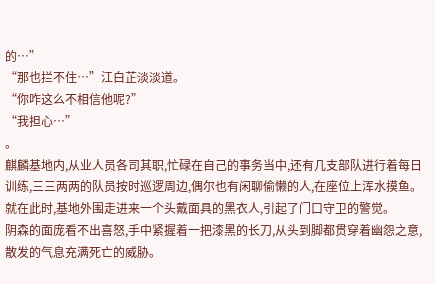的…”
“那也拦不住…”江白芷淡淡道。
“你咋这么不相信他呢?”
“我担心…”
。
麒麟基地内,从业人员各司其职,忙碌在自己的事务当中,还有几支部队进行着每日训练,三三两两的队员按时巡逻周边,偶尔也有闲聊偷懒的人,在座位上浑水摸鱼。
就在此时,基地外围走进来一个头戴面具的黑衣人,引起了门口守卫的警觉。
阴森的面庞看不出喜怒,手中紧握着一把漆黑的长刀,从头到脚都贯穿着幽怨之意,散发的气息充满死亡的威胁。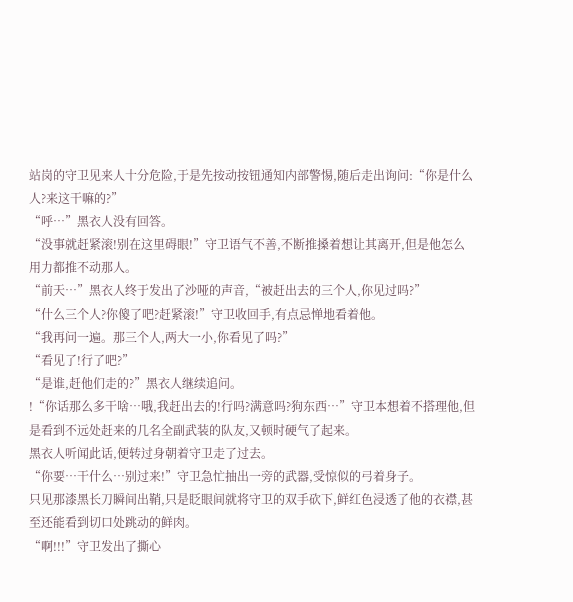站岗的守卫见来人十分危险,于是先按动按钮通知内部警惕,随后走出询问:“你是什么人?来这干嘛的?”
“呼…”黑衣人没有回答。
“没事就赶紧滚!别在这里碍眼!”守卫语气不善,不断推搡着想让其离开,但是他怎么用力都推不动那人。
“前天…”黑衣人终于发出了沙哑的声音,“被赶出去的三个人,你见过吗?”
“什么三个人?你傻了吧?赶紧滚!”守卫收回手,有点忌惮地看着他。
“我再问一遍。那三个人,两大一小,你看见了吗?”
“看见了!行了吧?”
“是谁,赶他们走的?”黑衣人继续追问。
!“你话那么多干啥…哦,我赶出去的!行吗?满意吗?狗东西…”守卫本想着不搭理他,但是看到不远处赶来的几名全副武装的队友,又顿时硬气了起来。
黑衣人听闻此话,便转过身朝着守卫走了过去。
“你要…干什么…别过来!”守卫急忙抽出一旁的武器,受惊似的弓着身子。
只见那漆黑长刀瞬间出鞘,只是眨眼间就将守卫的双手砍下,鲜红色浸透了他的衣襟,甚至还能看到切口处跳动的鲜肉。
“啊!!!”守卫发出了撕心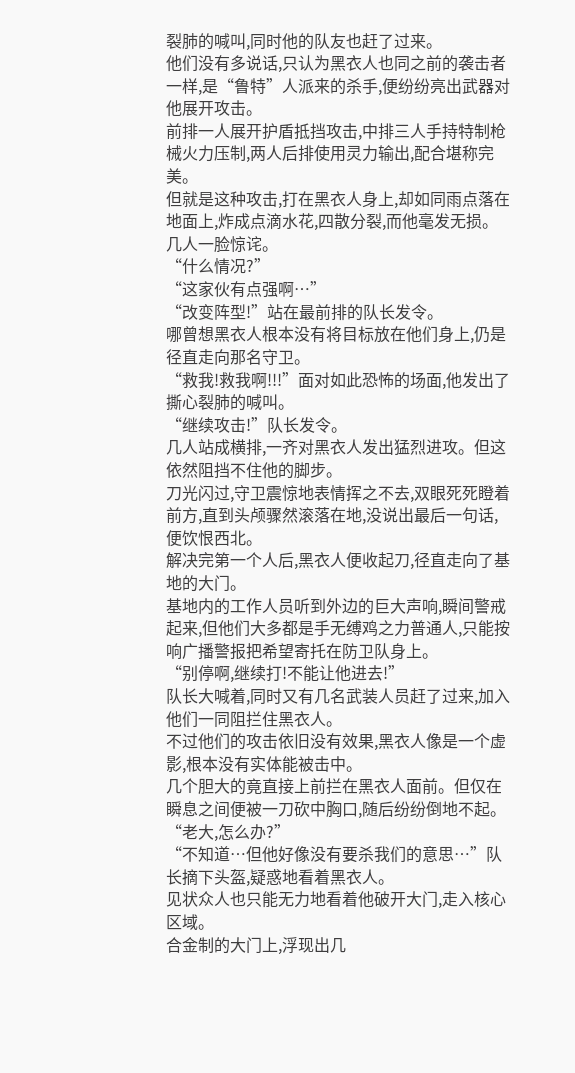裂肺的喊叫,同时他的队友也赶了过来。
他们没有多说话,只认为黑衣人也同之前的袭击者一样,是“鲁特”人派来的杀手,便纷纷亮出武器对他展开攻击。
前排一人展开护盾抵挡攻击,中排三人手持特制枪械火力压制,两人后排使用灵力输出,配合堪称完美。
但就是这种攻击,打在黑衣人身上,却如同雨点落在地面上,炸成点滴水花,四散分裂,而他毫发无损。
几人一脸惊诧。
“什么情况?”
“这家伙有点强啊…”
“改变阵型!”站在最前排的队长发令。
哪曾想黑衣人根本没有将目标放在他们身上,仍是径直走向那名守卫。
“救我!救我啊!!!”面对如此恐怖的场面,他发出了撕心裂肺的喊叫。
“继续攻击!”队长发令。
几人站成横排,一齐对黑衣人发出猛烈进攻。但这依然阻挡不住他的脚步。
刀光闪过,守卫震惊地表情挥之不去,双眼死死瞪着前方,直到头颅骤然滚落在地,没说出最后一句话,便饮恨西北。
解决完第一个人后,黑衣人便收起刀,径直走向了基地的大门。
基地内的工作人员听到外边的巨大声响,瞬间警戒起来,但他们大多都是手无缚鸡之力普通人,只能按响广播警报把希望寄托在防卫队身上。
“别停啊,继续打!不能让他进去!”
队长大喊着,同时又有几名武装人员赶了过来,加入他们一同阻拦住黑衣人。
不过他们的攻击依旧没有效果,黑衣人像是一个虚影,根本没有实体能被击中。
几个胆大的竟直接上前拦在黑衣人面前。但仅在瞬息之间便被一刀砍中胸口,随后纷纷倒地不起。
“老大,怎么办?”
“不知道…但他好像没有要杀我们的意思…”队长摘下头盔,疑惑地看着黑衣人。
见状众人也只能无力地看着他破开大门,走入核心区域。
合金制的大门上,浮现出几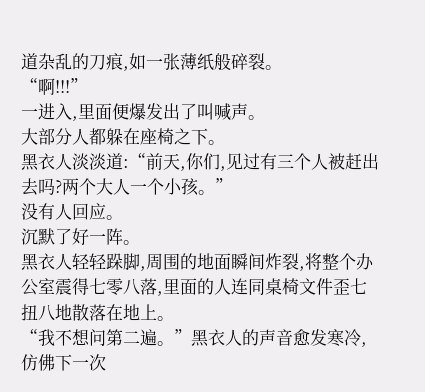道杂乱的刀痕,如一张薄纸般碎裂。
“啊!!!”
一进入,里面便爆发出了叫喊声。
大部分人都躲在座椅之下。
黑衣人淡淡道:“前天,你们,见过有三个人被赶出去吗?两个大人一个小孩。”
没有人回应。
沉默了好一阵。
黑衣人轻轻跺脚,周围的地面瞬间炸裂,将整个办公室震得七零八落,里面的人连同桌椅文件歪七扭八地散落在地上。
“我不想问第二遍。”黑衣人的声音愈发寒冷,仿佛下一次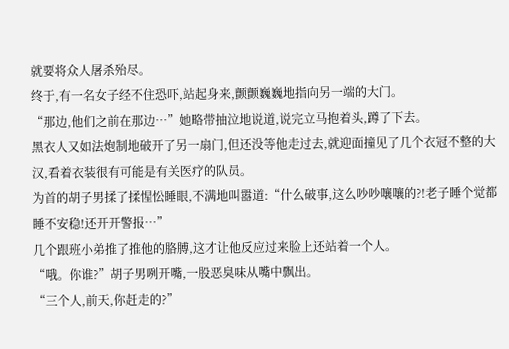就要将众人屠杀殆尽。
终于,有一名女子经不住恐吓,站起身来,颤颤巍巍地指向另一端的大门。
“那边,他们之前在那边…”她略带抽泣地说道,说完立马抱着头,蹲了下去。
黑衣人又如法炮制地破开了另一扇门,但还没等他走过去,就迎面撞见了几个衣冠不整的大汉,看着衣装很有可能是有关医疗的队员。
为首的胡子男揉了揉惺忪睡眼,不满地叫嚣道:“什么破事,这么吵吵嚷嚷的?!老子睡个觉都睡不安稳!还开开警报…”
几个跟班小弟推了推他的胳膊,这才让他反应过来脸上还站着一个人。
“哦。你谁?”胡子男咧开嘴,一股恶臭味从嘴中飘出。
“三个人,前天,你赶走的?”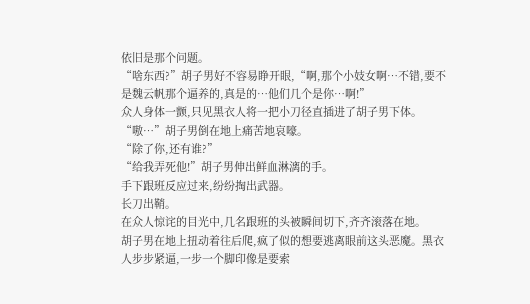依旧是那个问题。
“啥东西?”胡子男好不容易睁开眼,“啊,那个小妓女啊…不错,要不是魏云帆那个逼养的,真是的…他们几个是你…啊!”
众人身体一颤,只见黑衣人将一把小刀径直插进了胡子男下体。
“嗷…”胡子男倒在地上痛苦地哀嚎。
“除了你,还有谁?”
“给我弄死他!”胡子男伸出鲜血淋漓的手。
手下跟班反应过来,纷纷掏出武器。
长刀出鞘。
在众人惊诧的目光中,几名跟班的头被瞬间切下,齐齐滚落在地。
胡子男在地上扭动着往后爬,疯了似的想要逃离眼前这头恶魔。黑衣人步步紧逼,一步一个脚印像是要索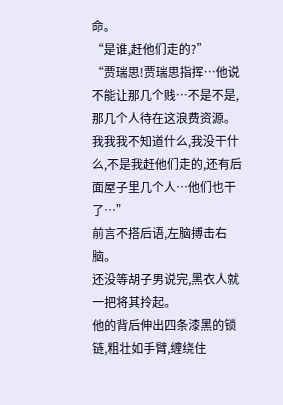命。
“是谁,赶他们走的?”
“贾瑞思!贾瑞思指挥…他说不能让那几个贱…不是不是,那几个人待在这浪费资源。我我我不知道什么,我没干什么,不是我赶他们走的,还有后面屋子里几个人…他们也干了…”
前言不搭后语,左脑搏击右脑。
还没等胡子男说完,黑衣人就一把将其拎起。
他的背后伸出四条漆黑的锁链,粗壮如手臂,缠绕住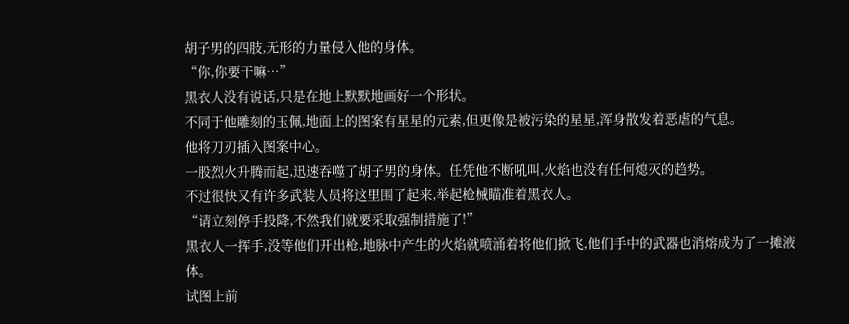胡子男的四肢,无形的力量侵入他的身体。
“你,你要干嘛…”
黑衣人没有说话,只是在地上默默地画好一个形状。
不同于他雕刻的玉佩,地面上的图案有星星的元素,但更像是被污染的星星,浑身散发着恶虐的气息。
他将刀刃插入图案中心。
一股烈火升腾而起,迅速吞噬了胡子男的身体。任凭他不断吼叫,火焰也没有任何熄灭的趋势。
不过很快又有许多武装人员将这里围了起来,举起枪械瞄准着黑衣人。
“请立刻停手投降,不然我们就要采取强制措施了!”
黑衣人一挥手,没等他们开出枪,地脉中产生的火焰就喷涌着将他们掀飞,他们手中的武器也消熔成为了一摊液体。
试图上前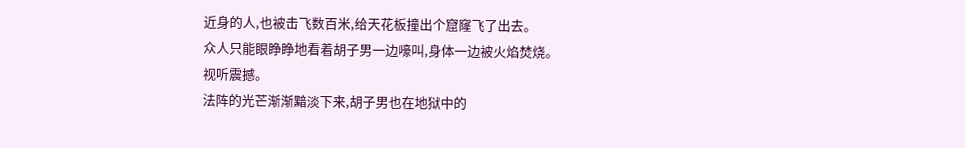近身的人,也被击飞数百米,给天花板撞出个窟窿飞了出去。
众人只能眼睁睁地看着胡子男一边嚎叫,身体一边被火焰焚烧。
视听震撼。
法阵的光芒渐渐黯淡下来,胡子男也在地狱中的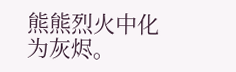熊熊烈火中化为灰烬。